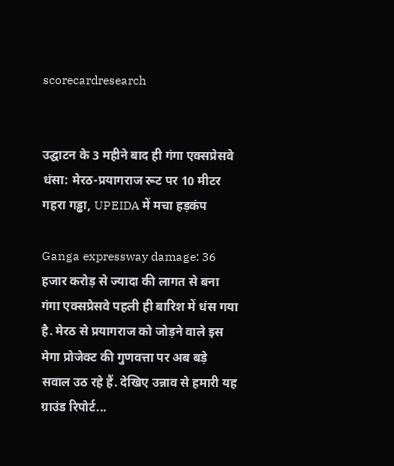scorecardresearch


उद्घाटन के 3 महीने बाद ही गंगा एक्सप्रेसवे धंसा: मेरठ-प्रयागराज रूट पर 10 मीटर गहरा गड्ढा, UPEIDA में मचा हड़कंप

Ganga expressway damage: 36 हजार करोड़ से ज्यादा की लागत से बना गंगा एक्सप्रेसवे पहली ही बारिश में धंस गया है. मेरठ से प्रयागराज को जोड़ने वाले इस मेगा प्रोजेक्ट की गुणवत्ता पर अब बड़े सवाल उठ रहे हैं. देखिए उन्नाव से हमारी यह ग्राउंड रिपोर्ट...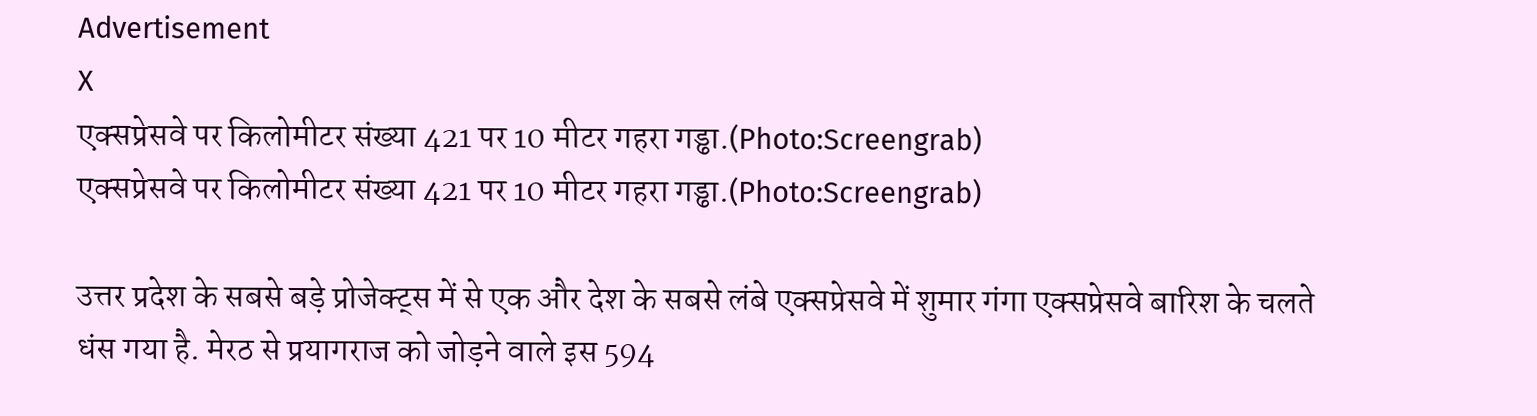Advertisement
X
एक्सप्रेसवे पर किलोमीटर संख्या 421 पर 10 मीटर गहरा गड्ढा.(Photo:Screengrab)
एक्सप्रेसवे पर किलोमीटर संख्या 421 पर 10 मीटर गहरा गड्ढा.(Photo:Screengrab)

उत्तर प्रदेश के सबसे बड़े प्रोजेक्ट्स में से एक और देश के सबसे लंबे एक्सप्रेसवे में शुमार गंगा एक्सप्रेसवे बारिश के चलते धंस गया है. मेरठ से प्रयागराज को जोड़ने वाले इस 594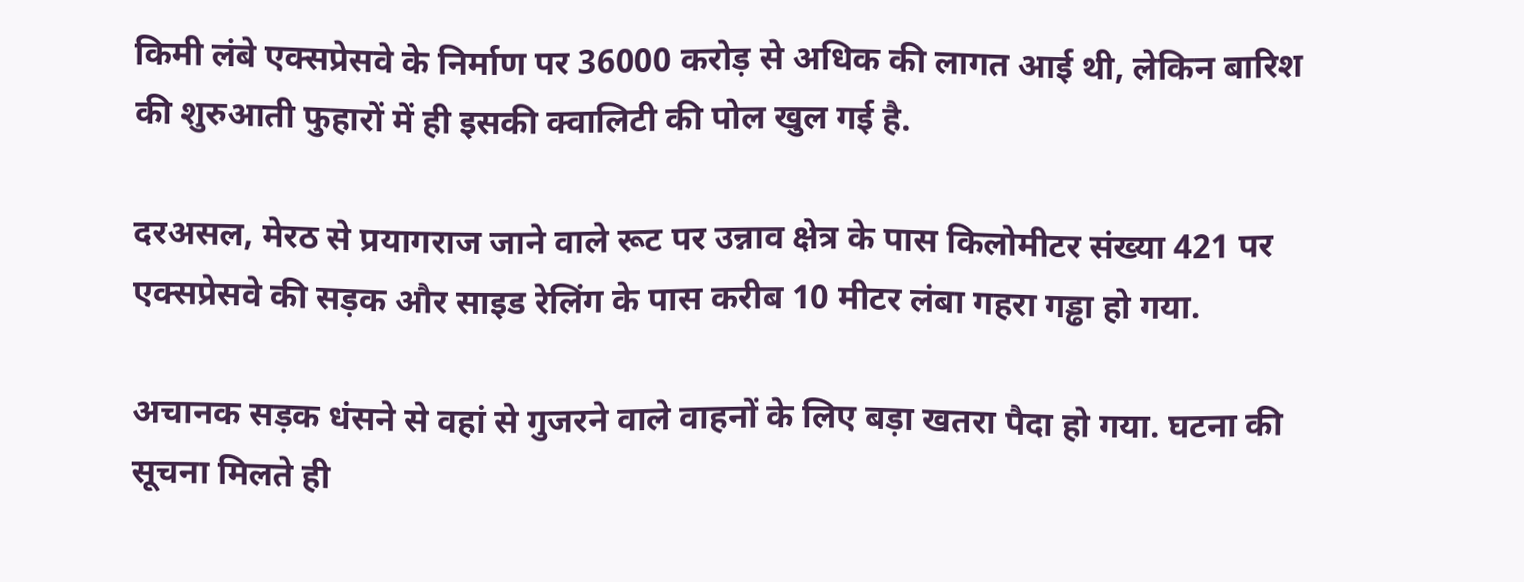किमी लंबे एक्सप्रेसवे के निर्माण पर 36000 करोड़ से अधिक की लागत आई थी, लेकिन बारिश की शुरुआती फुहारों में ही इसकी क्वालिटी की पोल खुल गई है.

दरअसल, मेरठ से प्रयागराज जाने वाले रूट पर उन्नाव क्षेत्र के पास किलोमीटर संख्या 421 पर एक्सप्रेसवे की सड़क और साइड रेलिंग के पास करीब 10 मीटर लंबा गहरा गड्ढा हो गया.

अचानक सड़क धंसने से वहां से गुजरने वाले वाहनों के लिए बड़ा खतरा पैदा हो गया. घटना की सूचना मिलते ही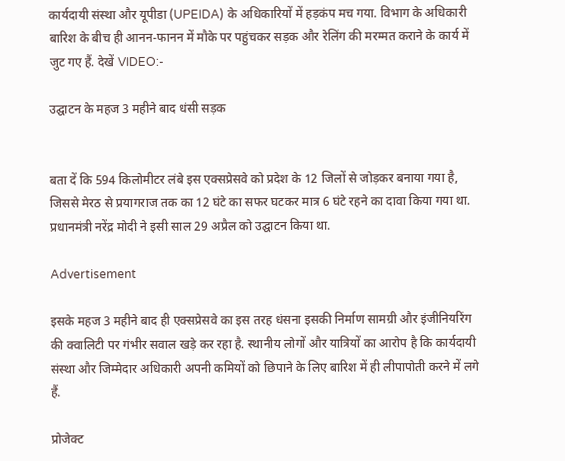कार्यदायी संस्था और यूपीडा (UPEIDA) के अधिकारियों में हड़कंप मच गया. विभाग के अधिकारी बारिश के बीच ही आनन-फानन में मौके पर पहुंचकर सड़क और रेलिंग की मरम्मत कराने के कार्य में जुट गए हैं. देखें VIDEO:-

उद्घाटन के महज 3 महीने बाद धंसी सड़क


बता दें कि 594 किलोमीटर लंबे इस एक्सप्रेसवे को प्रदेश के 12 जिलों से जोड़कर बनाया गया है, जिससे मेरठ से प्रयागराज तक का 12 घंटे का सफर घटकर मात्र 6 घंटे रहने का दावा किया गया था. प्रधानमंत्री नरेंद्र मोदी ने इसी साल 29 अप्रैल को उद्घाटन किया था.

Advertisement

इसके महज 3 महीने बाद ही एक्सप्रेसवे का इस तरह धंसना इसकी निर्माण सामग्री और इंजीनियरिंग की क्वालिटी पर गंभीर सवाल खड़े कर रहा है. स्थानीय लोगों और यात्रियों का आरोप है कि कार्यदायी संस्था और जिम्मेदार अधिकारी अपनी कमियों को छिपाने के लिए बारिश में ही लीपापोती करने में लगे हैं.

प्रोजेक्ट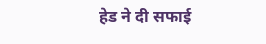हेड ने दी सफाई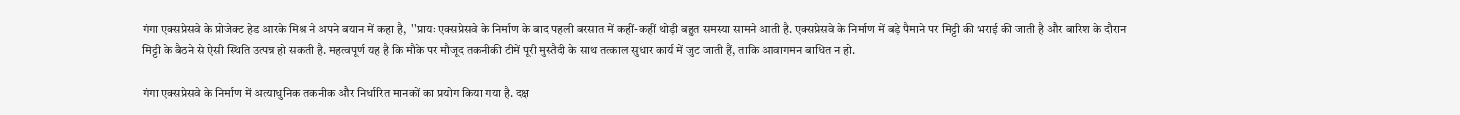गंगा एक्सप्रेसवे के प्रोजेक्ट हेड आरके मिश्र ने अपने बयान में कहा है,  ''प्रायः एक्सप्रेसवे के निर्माण के बाद पहली बरसात में कहीं-कहीं थोड़ी बहुत समस्या सामने आती है. एक्सप्रेसवे के निर्माण में बड़े पैमाने पर मिट्टी की भराई की जाती है और बारिश के दौरान मिट्टी के बैठने से ऐसी स्थिति उत्पन्न हो सकती है. महत्वपूर्ण यह है कि मौके पर मौजूद तकनीकी टीमें पूरी मुस्तैदी के साथ तत्काल सुधार कार्य में जुट जाती हैं, ताकि आवागमन बाधित न हो.

गंगा एक्सप्रेसवे के निर्माण में अत्याधुनिक तकनीक और निर्धारित मानकों का प्रयोग किया गया है. दक्ष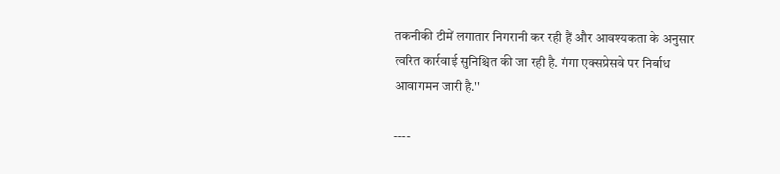तकनीकी टीमें लगातार निगरानी कर रही हैं और आवश्यकता के अनुसार त्वरित कार्रवाई सुनिश्चित की जा रही है. गंगा एक्सप्रेसवे पर निर्बाध आवागमन जारी है.''

----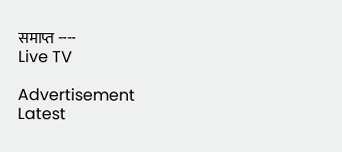समाप्त ----
Live TV

Advertisement
Latest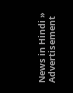News in Hindi »
Advertisement